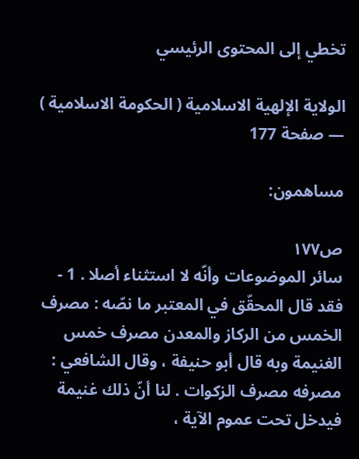تخطي إلى المحتوى الرئيسي

الولاية الإلهية الاسلامية ( الحكومة الاسلامية ) — صفحة 177

مساهمون:

ص١٧٧
سائر الموضوعات وأنّه لا استثناء أصلا . 1 - فقد قال المحقّق في المعتبر ما نصّه : مصرف الخمس من الركاز والمعدن مصرف خمس الغنيمة وبه قال أبو حنيفة ، وقال الشافعي : مصرفه مصرف الزكوات . لنا أنّ ذلك غنيمة فيدخل تحت عموم الآية ،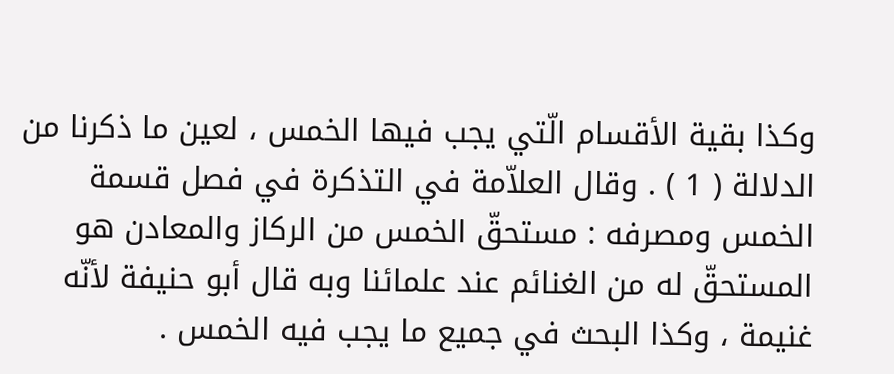وكذا بقية الأقسام الّتي يجب فيها الخمس ، لعين ما ذكرنا من الدلالة ( 1 ) . وقال العلاّمة في التذكرة في فصل قسمة الخمس ومصرفه : مستحقّ الخمس من الركاز والمعادن هو المستحقّ له من الغنائم عند علمائنا وبه قال أبو حنيفة لأنّه غنيمة ، وكذا البحث في جميع ما يجب فيه الخمس .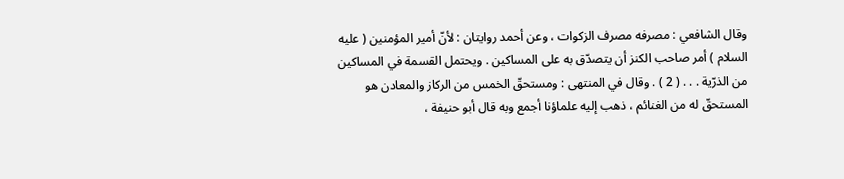وقال الشافعي : مصرفه مصرف الزكوات ، وعن أحمد روايتان : لأنّ أمير المؤمنين ( عليه السلام ) أمر صاحب الكنز أن يتصدّق به على المساكين . ويحتمل القسمة في المساكين من الذرّية . . . ( 2 ) . وقال في المنتهى : ومستحقّ الخمس من الركاز والمعادن هو المستحقّ له من الغنائم ، ذهب إليه علماؤنا أجمع وبه قال أبو حنيفة ،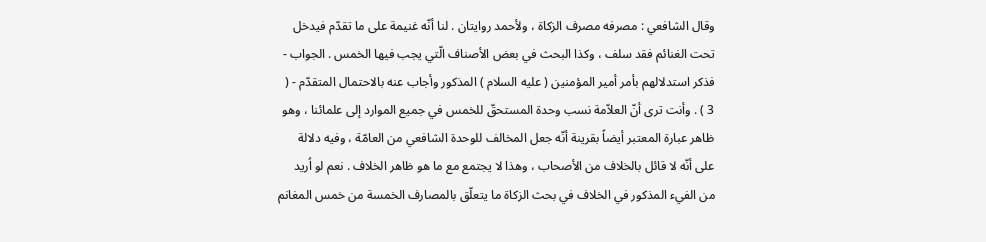وقال الشافعي : مصرفه مصرف الزكاة ، ولأحمد روايتان . لنا أنّه غنيمة على ما تقدّم فيدخل تحت الغنائم فقد سلف ، وكذا البحث في بعض الأصناف الّتي يجب فيها الخمس . الجواب - فذكر استدلالهم بأمر أمير المؤمنين ( عليه السلام ) المذكور وأجاب عنه بالاحتمال المتقدّم - ( 3 ) . وأنت ترى أنّ العلاّمة نسب وحدة المستحقّ للخمس في جميع الموارد إلى علمائنا ، وهو ظاهر عبارة المعتبر أيضاً بقرينة أنّه جعل المخالف للوحدة الشافعي من العامّة ، وفيه دلالة على أنّه لا قائل بالخلاف من الأصحاب ، وهذا لا يجتمع مع ما هو ظاهر الخلاف . نعم لو اُريد من الفيء المذكور في الخلاف في بحث الزكاة ما يتعلّق بالمصارف الخمسة من خمس المغانم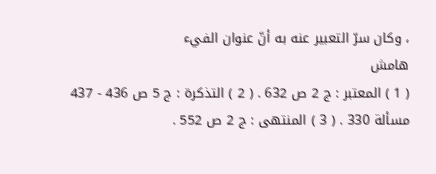، وكان سرّ التعبير عنه به أنّ عنوان الفيء
هامش
( 1 ) المعتبر : ج 2 ص 632 . ( 2 ) التذكرة : ج 5 ص 436 - 437 مسألة 330 . ( 3 ) المنتهى : ج 2 ص 552 .